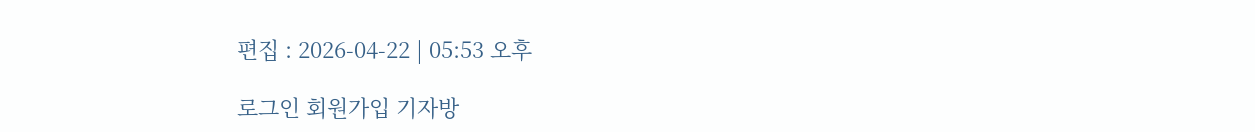편집 : 2026-04-22 | 05:53 오후

로그인 회원가입 기자방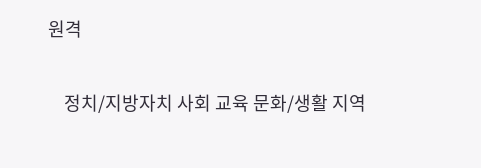원격

    정치/지방자치 사회 교육 문화/생활 지역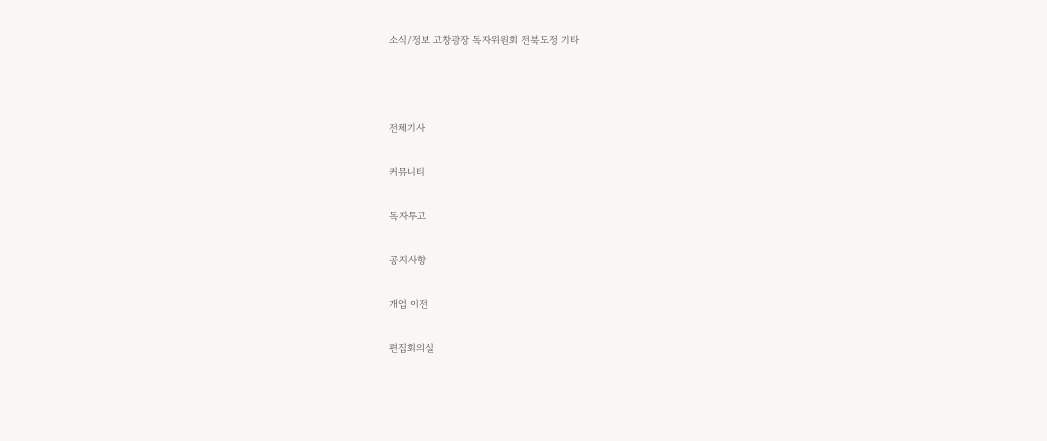소식/정보 고창광장 독자위원회 전북도정 기타



전체기사

커뮤니티

독자투고

공지사항

개업 이전

편집회의실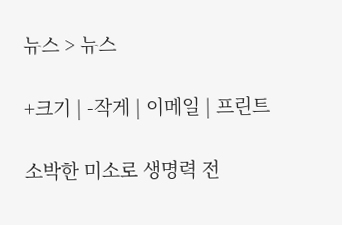뉴스 > 뉴스

+크기 | -작게 | 이메일 | 프린트

소박한 미소로 생명력 전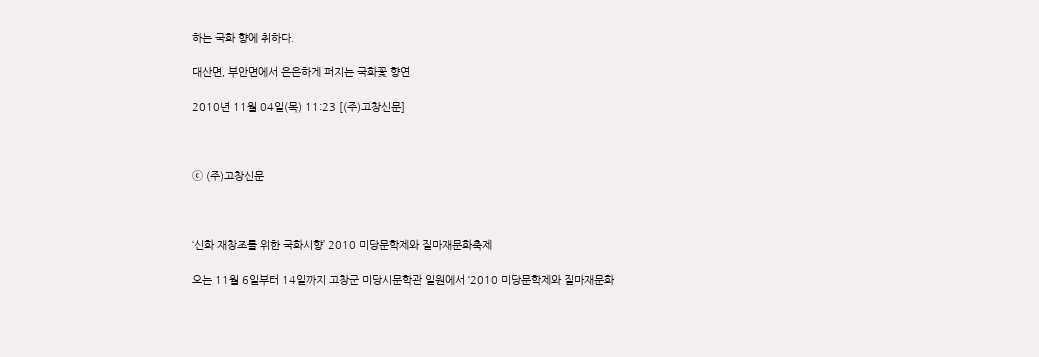하는 국화 향에 취하다.

대산면, 부안면에서 은은하게 퍼지는 국화꽃 향연

2010년 11월 04일(목) 11:23 [(주)고창신문]



ⓒ (주)고창신문



‘신화 재창조를 위한 국화시향’ 2010 미당문학제와 질마재문화축제

오는 11월 6일부터 14일까지 고창군 미당시문학관 일원에서 ‘2010 미당문학제와 질마재문화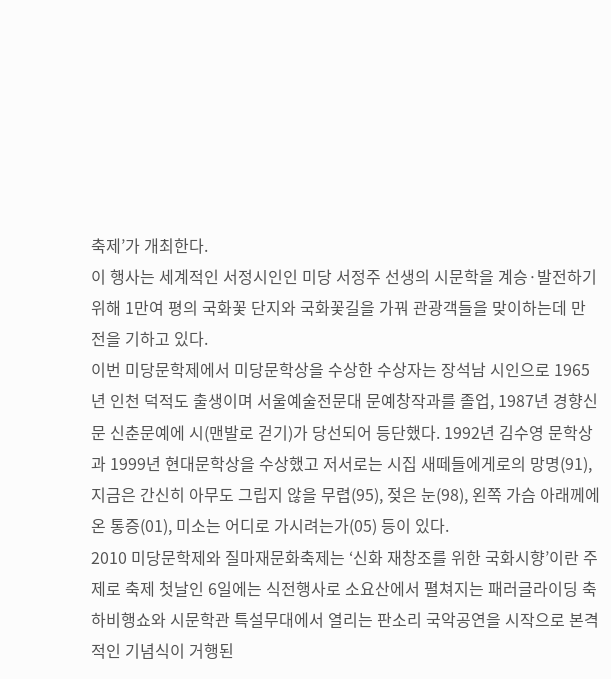축제’가 개최한다.
이 행사는 세계적인 서정시인인 미당 서정주 선생의 시문학을 계승·발전하기 위해 1만여 평의 국화꽃 단지와 국화꽃길을 가꿔 관광객들을 맞이하는데 만전을 기하고 있다.
이번 미당문학제에서 미당문학상을 수상한 수상자는 장석남 시인으로 1965년 인천 덕적도 출생이며 서울예술전문대 문예창작과를 졸업, 1987년 경향신문 신춘문예에 시(맨발로 걷기)가 당선되어 등단했다. 1992년 김수영 문학상과 1999년 현대문학상을 수상했고 저서로는 시집 새떼들에게로의 망명(91), 지금은 간신히 아무도 그립지 않을 무렵(95), 젖은 눈(98), 왼쪽 가슴 아래께에 온 통증(01), 미소는 어디로 가시려는가(05) 등이 있다.
2010 미당문학제와 질마재문화축제는 ‘신화 재창조를 위한 국화시향’이란 주제로 축제 첫날인 6일에는 식전행사로 소요산에서 펼쳐지는 패러글라이딩 축하비행쇼와 시문학관 특설무대에서 열리는 판소리 국악공연을 시작으로 본격적인 기념식이 거행된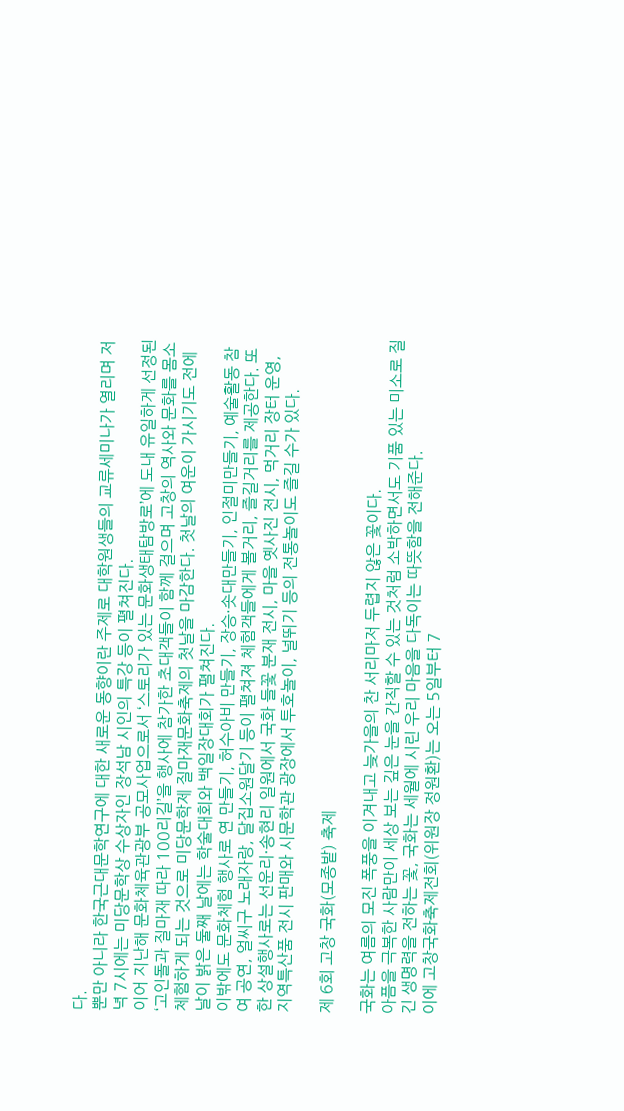다.
뿐만 아니라 한국근대문학연구에 대한 새로운 동향이란 주제로 대학원생들의 교류세미나가 열리며 저녁 7시에는 미당문학상 수상자인 장석남 시인의 특강 등이 펼쳐진다.
이어 지난해 문화체육관광부 공모사업으로서 ‘스토리가 있는 문화생태탐방로’에 도내 유일하게 선정된 ‘고인돌과 질마재 따라 100리길’을 행사에 참가한 초대객들이 함께 걸으며 고창의 역사와 문화를 몸소 체험하게 되는 것으로 미당문학제 질마재문화축제의 첫날을 마감한다. 첫날의 여운이 가시기도 전에 날이 밝은 둘째 날에는 학술대회와 백일장대회가 펼쳐진다.
이밖에도 문화체험 행사로 연 만들기, 허수아비 만들기, 장승·솟대만들기, 인절미만들기, 예술활동 참여 공연, 얼씨구 노래자랑, 달집소원달기 등이 펼쳐져 체험객들에게 볼거리, 즐길거리를 제공한다. 또한 상설행사로는 선운리·송현리 일원에서 국화 들꽃 분재 전시, 마을 옛사진 전시, 먹거리 장터 운영, 지역특산품 전시 판매와 시문학관 광장에서 투호놀이, 널뛰기 등의 전통놀이도 즐길 수가 있다.

제 6회 고창 국화(모종밭) 축제

국화는 여름의 모진 폭풍을 이겨내고 늦가을의 찬 서리마저 두렵지 않은 꽃이다.
아픔을 극복한 사람만이 세상 보는 깊은 눈을 간직할 수 있는 것처럼 소박하면서도 기품 있는 미소로 질긴 생명력을 전하는 꽃, 국화는 세월에 시린 우리 마음을 다독이는 따뜻함을 전해준다.
이에 고창국화축제전회(위원장 정원환)는 오는 5일부터 7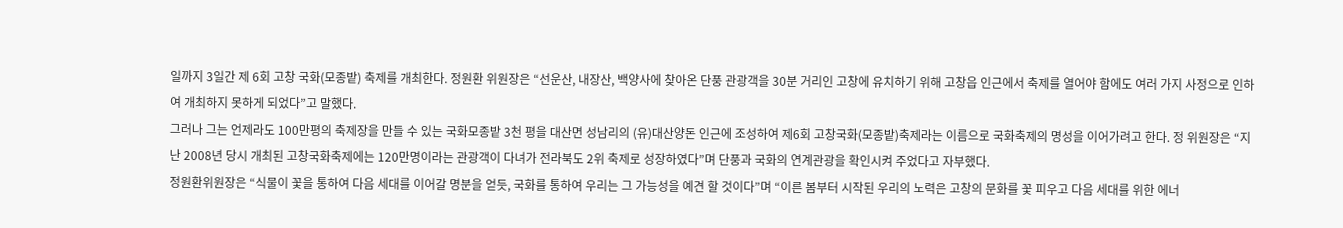일까지 3일간 제 6회 고창 국화(모종밭) 축제를 개최한다. 정원환 위원장은 “선운산, 내장산, 백양사에 찾아온 단풍 관광객을 30분 거리인 고창에 유치하기 위해 고창읍 인근에서 축제를 열어야 함에도 여러 가지 사정으로 인하여 개최하지 못하게 되었다”고 말했다.
그러나 그는 언제라도 100만평의 축제장을 만들 수 있는 국화모종밭 3천 평을 대산면 성남리의 (유)대산양돈 인근에 조성하여 제6회 고창국화(모종밭)축제라는 이름으로 국화축제의 명성을 이어가려고 한다. 정 위원장은 “지난 2008년 당시 개최된 고창국화축제에는 120만명이라는 관광객이 다녀가 전라북도 2위 축제로 성장하였다”며 단풍과 국화의 연계관광을 확인시켜 주었다고 자부했다.
정원환위원장은 “식물이 꽃을 통하여 다음 세대를 이어갈 명분을 얻듯, 국화를 통하여 우리는 그 가능성을 예견 할 것이다”며 “이른 봄부터 시작된 우리의 노력은 고창의 문화를 꽃 피우고 다음 세대를 위한 에너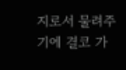지로서 물려주기에 결코 가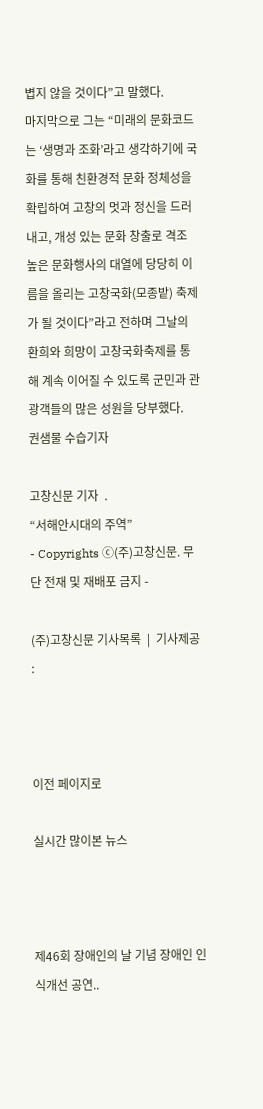볍지 않을 것이다”고 말했다.
마지막으로 그는 “미래의 문화코드는 ‘생명과 조화’라고 생각하기에 국화를 통해 친환경적 문화 정체성을 확립하여 고창의 멋과 정신을 드러내고, 개성 있는 문화 창출로 격조 높은 문화행사의 대열에 당당히 이름을 올리는 고창국화(모종밭) 축제가 될 것이다”라고 전하며 그날의 환희와 희망이 고창국화축제를 통해 계속 이어질 수 있도록 군민과 관광객들의 많은 성원을 당부했다.
권샘물 수습기자

고창신문 기자  .
“서해안시대의 주역”
- Copyrights ⓒ(주)고창신문. 무단 전재 및 재배포 금지 -

(주)고창신문 기사목록  |  기사제공 :



이전 페이지로

실시간 많이본 뉴스



제46회 장애인의 날 기념 장애인 인식개선 공연..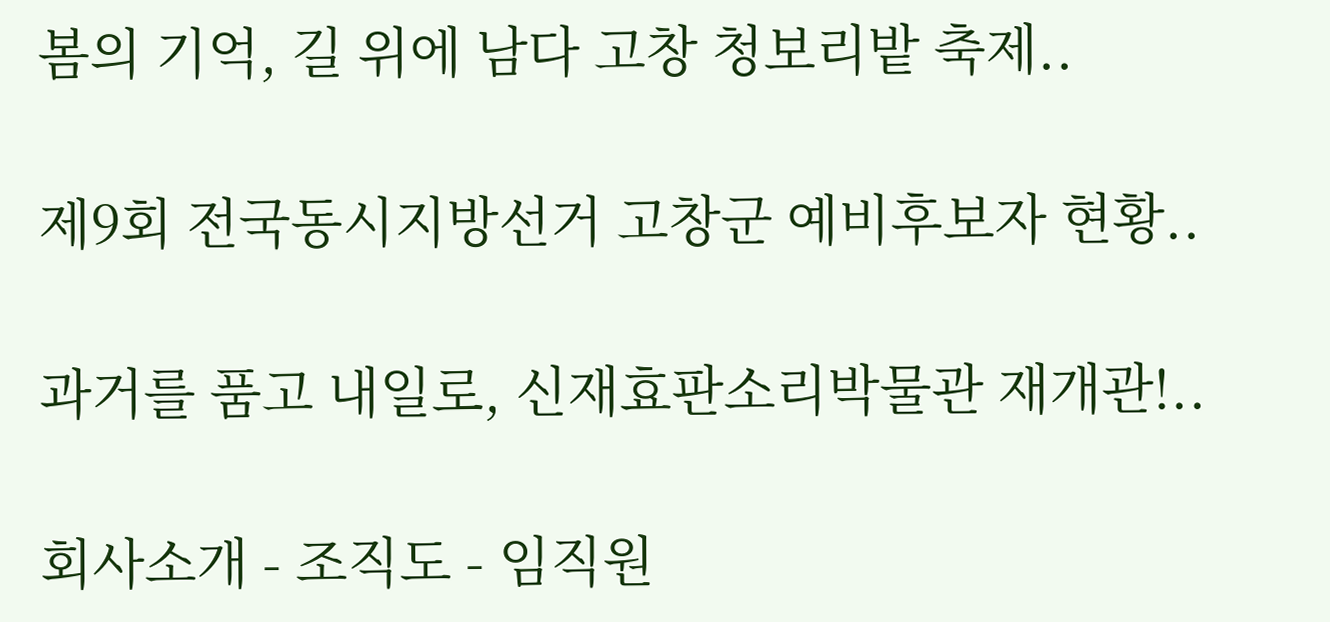봄의 기억, 길 위에 남다 고창 청보리밭 축제..

제9회 전국동시지방선거 고창군 예비후보자 현황..

과거를 품고 내일로, 신재효판소리박물관 재개관!..

회사소개 - 조직도 - 임직원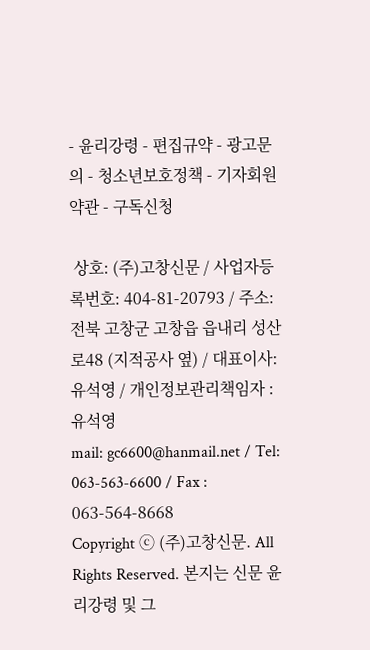- 윤리강령 - 편집규약 - 광고문의 - 청소년보호정책 - 기자회원 약관 - 구독신청

 상호: (주)고창신문 / 사업자등록번호: 404-81-20793 / 주소: 전북 고창군 고창읍 읍내리 성산로48 (지적공사 옆) / 대표이사: 유석영 / 개인정보관리책임자 : 유석영
mail: gc6600@hanmail.net / Tel: 063-563-6600 / Fax : 063-564-8668
Copyright ⓒ (주)고창신문. All Rights Reserved. 본지는 신문 윤리강령 및 그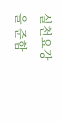실천요강을 준함